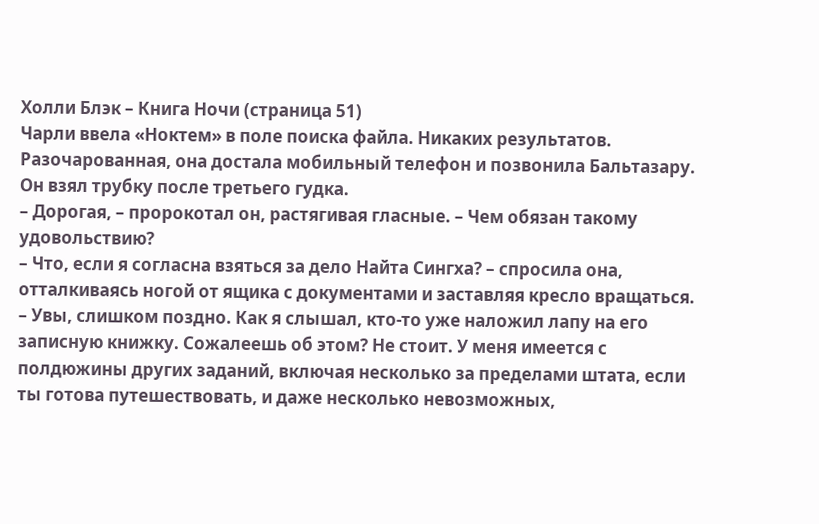Холли Блэк – Книга Ночи (страница 51)
Чарли ввела «Ноктем» в поле поиска файла. Никаких результатов.
Разочарованная, она достала мобильный телефон и позвонила Бальтазару. Он взял трубку после третьего гудка.
– Дорогая, – пророкотал он, растягивая гласные. – Чем обязан такому удовольствию?
– Что, если я согласна взяться за дело Найта Сингха? – спросила она, отталкиваясь ногой от ящика с документами и заставляя кресло вращаться.
– Увы, слишком поздно. Как я слышал, кто-то уже наложил лапу на его записную книжку. Сожалеешь об этом? Не стоит. У меня имеется с полдюжины других заданий, включая несколько за пределами штата, если ты готова путешествовать, и даже несколько невозможных,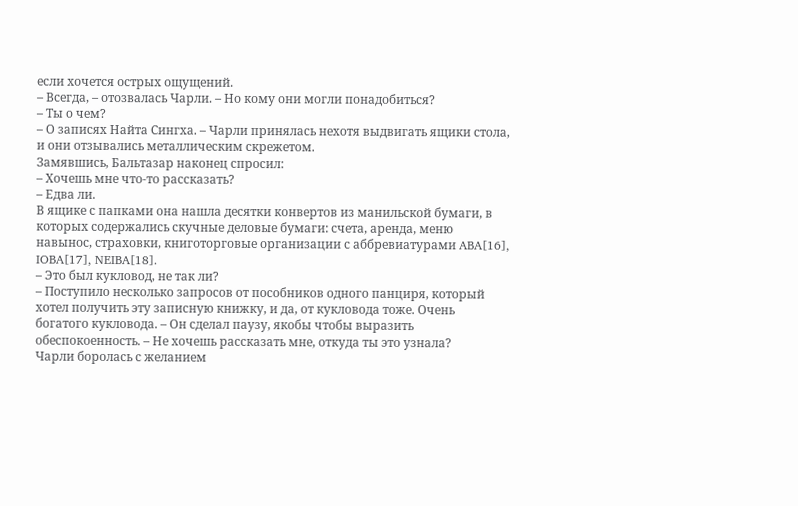если хочется острых ощущений.
– Всегда, – отозвалась Чарли. – Но кому они могли понадобиться?
– Ты о чем?
– О записях Найта Сингха. – Чарли принялась нехотя выдвигать ящики стола, и они отзывались металлическим скрежетом.
Замявшись, Бальтазар наконец спросил:
– Хочешь мне что-то рассказать?
– Едва ли.
В ящике с папками она нашла десятки конвертов из манильской бумаги, в которых содержались скучные деловые бумаги: счета, аренда, меню навынос, страховки, книготорговые организации с аббревиатурами ABA[16], IOBA[17], NEIBA[18].
– Это был кукловод, не так ли?
– Поступило несколько запросов от пособников одного панциря, который хотел получить эту записную книжку, и да, от кукловода тоже. Очень богатого кукловода. – Он сделал паузу, якобы чтобы выразить обеспокоенность. – Не хочешь рассказать мне, откуда ты это узнала?
Чарли боролась с желанием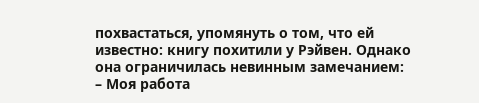похвастаться, упомянуть о том, что ей известно: книгу похитили у Рэйвен. Однако она ограничилась невинным замечанием:
– Моя работа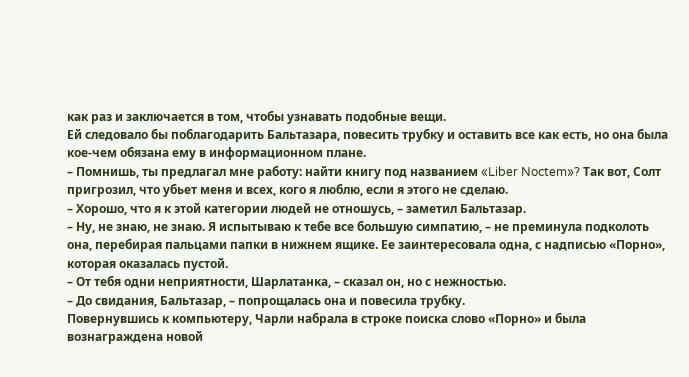как раз и заключается в том, чтобы узнавать подобные вещи.
Ей следовало бы поблагодарить Бальтазара, повесить трубку и оставить все как есть, но она была кое-чем обязана ему в информационном плане.
– Помнишь, ты предлагал мне работу: найти книгу под названием «Liber Noctem»? Так вот, Солт пригрозил, что убьет меня и всех, кого я люблю, если я этого не сделаю.
– Хорошо, что я к этой категории людей не отношусь, – заметил Бальтазар.
– Ну, не знаю, не знаю. Я испытываю к тебе все большую симпатию, – не преминула подколоть она, перебирая пальцами папки в нижнем ящике. Ее заинтересовала одна, с надписью «Порно», которая оказалась пустой.
– От тебя одни неприятности, Шарлатанка, – сказал он, но с нежностью.
– До свидания, Бальтазар, – попрощалась она и повесила трубку.
Повернувшись к компьютеру, Чарли набрала в строке поиска слово «Порно» и была вознаграждена новой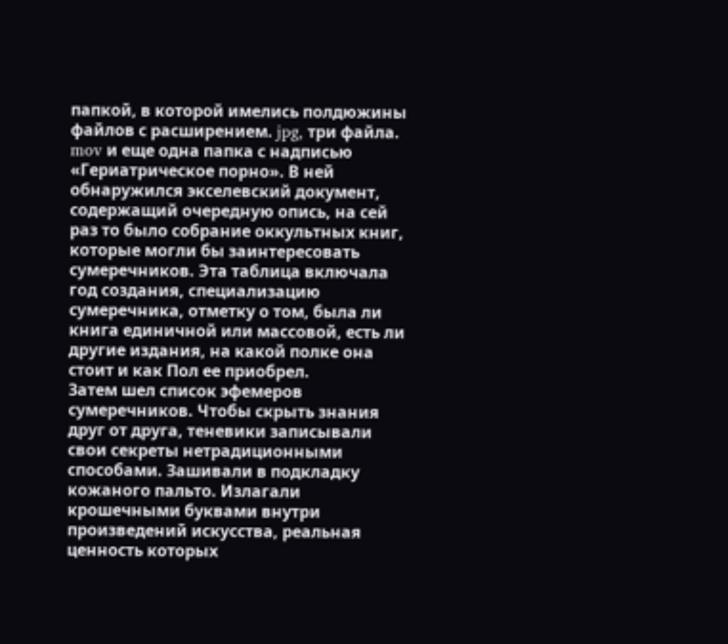папкой, в которой имелись полдюжины файлов с расширением. jpg, три файла. mov и еще одна папка с надписью «Гериатрическое порно». В ней обнаружился экселевский документ, содержащий очередную опись, на сей раз то было собрание оккультных книг, которые могли бы заинтересовать сумеречников. Эта таблица включала год создания, специализацию сумеречника, отметку о том, была ли книга единичной или массовой, есть ли другие издания, на какой полке она стоит и как Пол ее приобрел.
Затем шел список эфемеров сумеречников. Чтобы скрыть знания друг от друга, теневики записывали свои секреты нетрадиционными способами. Зашивали в подкладку кожаного пальто. Излагали крошечными буквами внутри произведений искусства, реальная ценность которых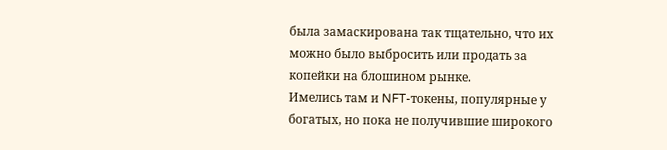была замаскирована так тщательно, что их можно было выбросить или продать за копейки на блошином рынке.
Имелись там и NFT-токены, популярные у богатых, но пока не получившие широкого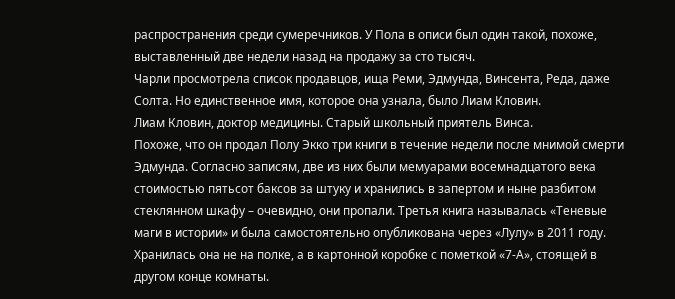распространения среди сумеречников. У Пола в описи был один такой, похоже, выставленный две недели назад на продажу за сто тысяч.
Чарли просмотрела список продавцов, ища Реми, Эдмунда, Винсента, Реда, даже Солта. Но единственное имя, которое она узнала, было Лиам Кловин.
Лиам Кловин, доктор медицины. Старый школьный приятель Винса.
Похоже, что он продал Полу Экко три книги в течение недели после мнимой смерти Эдмунда. Согласно записям, две из них были мемуарами восемнадцатого века стоимостью пятьсот баксов за штуку и хранились в запертом и ныне разбитом стеклянном шкафу – очевидно, они пропали. Третья книга называлась «Теневые маги в истории» и была самостоятельно опубликована через «Лулу» в 2011 году. Хранилась она не на полке, а в картонной коробке с пометкой «7-А», стоящей в другом конце комнаты.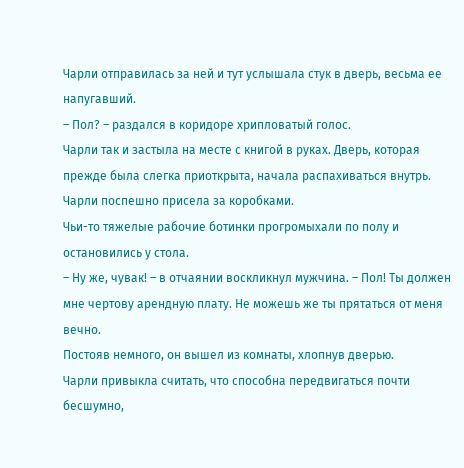Чарли отправилась за ней и тут услышала стук в дверь, весьма ее напугавший.
– Пол? – раздался в коридоре хрипловатый голос.
Чарли так и застыла на месте с книгой в руках. Дверь, которая прежде была слегка приоткрыта, начала распахиваться внутрь. Чарли поспешно присела за коробками.
Чьи-то тяжелые рабочие ботинки прогромыхали по полу и остановились у стола.
– Ну же, чувак! – в отчаянии воскликнул мужчина. – Пол! Ты должен мне чертову арендную плату. Не можешь же ты прятаться от меня вечно.
Постояв немного, он вышел из комнаты, хлопнув дверью.
Чарли привыкла считать, что способна передвигаться почти бесшумно,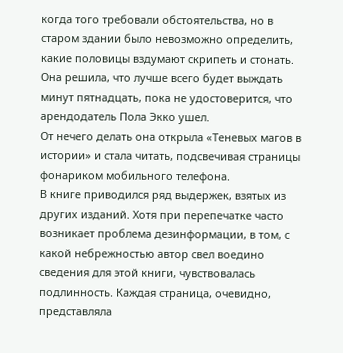когда того требовали обстоятельства, но в старом здании было невозможно определить, какие половицы вздумают скрипеть и стонать. Она решила, что лучше всего будет выждать минут пятнадцать, пока не удостоверится, что арендодатель Пола Экко ушел.
От нечего делать она открыла «Теневых магов в истории» и стала читать, подсвечивая страницы фонариком мобильного телефона.
В книге приводился ряд выдержек, взятых из других изданий. Хотя при перепечатке часто возникает проблема дезинформации, в том, с какой небрежностью автор свел воедино сведения для этой книги, чувствовалась подлинность. Каждая страница, очевидно, представляла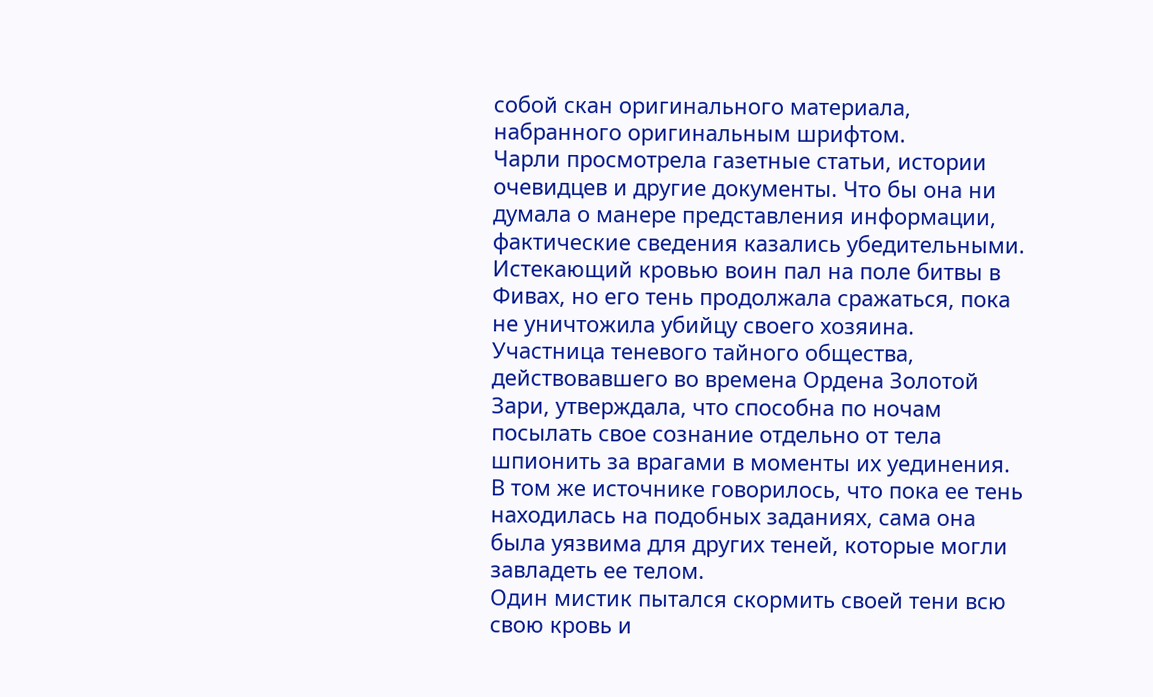собой скан оригинального материала, набранного оригинальным шрифтом.
Чарли просмотрела газетные статьи, истории очевидцев и другие документы. Что бы она ни думала о манере представления информации, фактические сведения казались убедительными.
Истекающий кровью воин пал на поле битвы в Фивах, но его тень продолжала сражаться, пока не уничтожила убийцу своего хозяина.
Участница теневого тайного общества, действовавшего во времена Ордена Золотой Зари, утверждала, что способна по ночам посылать свое сознание отдельно от тела шпионить за врагами в моменты их уединения. В том же источнике говорилось, что пока ее тень находилась на подобных заданиях, сама она была уязвима для других теней, которые могли завладеть ее телом.
Один мистик пытался скормить своей тени всю свою кровь и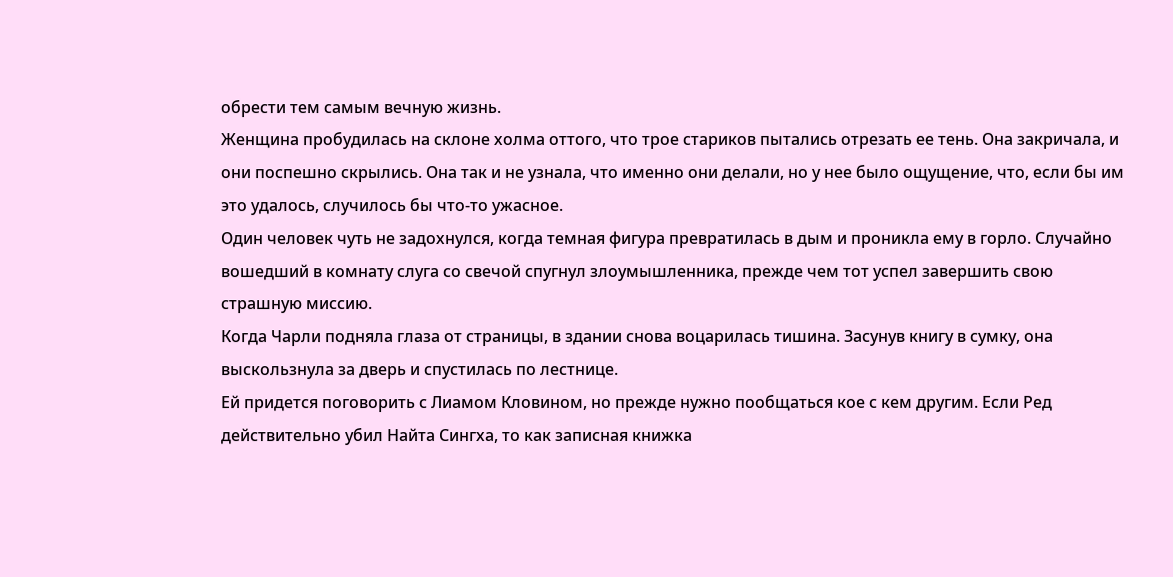обрести тем самым вечную жизнь.
Женщина пробудилась на склоне холма оттого, что трое стариков пытались отрезать ее тень. Она закричала, и они поспешно скрылись. Она так и не узнала, что именно они делали, но у нее было ощущение, что, если бы им это удалось, случилось бы что-то ужасное.
Один человек чуть не задохнулся, когда темная фигура превратилась в дым и проникла ему в горло. Случайно вошедший в комнату слуга со свечой спугнул злоумышленника, прежде чем тот успел завершить свою страшную миссию.
Когда Чарли подняла глаза от страницы, в здании снова воцарилась тишина. Засунув книгу в сумку, она выскользнула за дверь и спустилась по лестнице.
Ей придется поговорить с Лиамом Кловином, но прежде нужно пообщаться кое с кем другим. Если Ред действительно убил Найта Сингха, то как записная книжка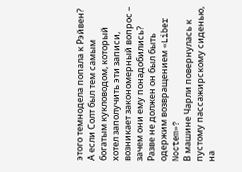этого темнодела попала к Рэйвен? А если Солт был тем самым богатым кукловодом, который хотел заполучить эти записи, возникает закономерный вопрос – зачем они ему понадобились? Разве не должен он был быть одержим возвращением «Liber Noctem»?
В машине Чарли повернулась к пустому пассажирскому сиденью, на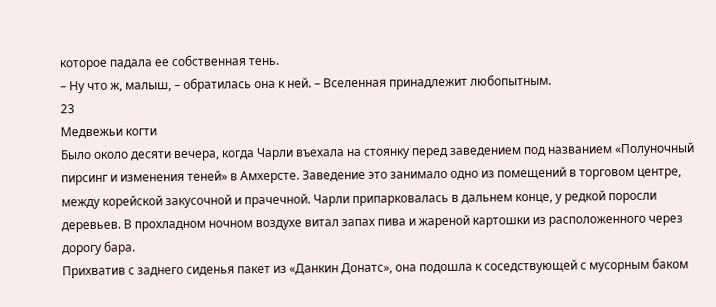которое падала ее собственная тень.
– Ну что ж, малыш, – обратилась она к ней. – Вселенная принадлежит любопытным.
23
Медвежьи когти
Было около десяти вечера, когда Чарли въехала на стоянку перед заведением под названием «Полуночный пирсинг и изменения теней» в Амхерсте. Заведение это занимало одно из помещений в торговом центре, между корейской закусочной и прачечной. Чарли припарковалась в дальнем конце, у редкой поросли деревьев. В прохладном ночном воздухе витал запах пива и жареной картошки из расположенного через дорогу бара.
Прихватив с заднего сиденья пакет из «Данкин Донатс», она подошла к соседствующей с мусорным баком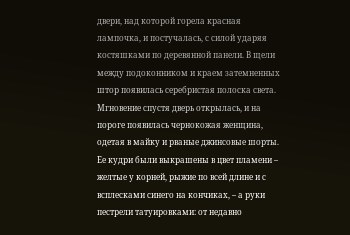двери, над которой горела красная лампочка, и постучалась, с силой ударяя костяшками по деревянной панели. В щели между подоконником и краем затемненных штор появилась серебристая полоска света.
Мгновение спустя дверь открылась, и на пороге появилась чернокожая женщина, одетая в майку и рваные джинсовые шорты. Ее кудри были выкрашены в цвет пламени – желтые у корней, рыжие по всей длине и с всплесками синего на кончиках, – а руки пестрели татуировками: от недавно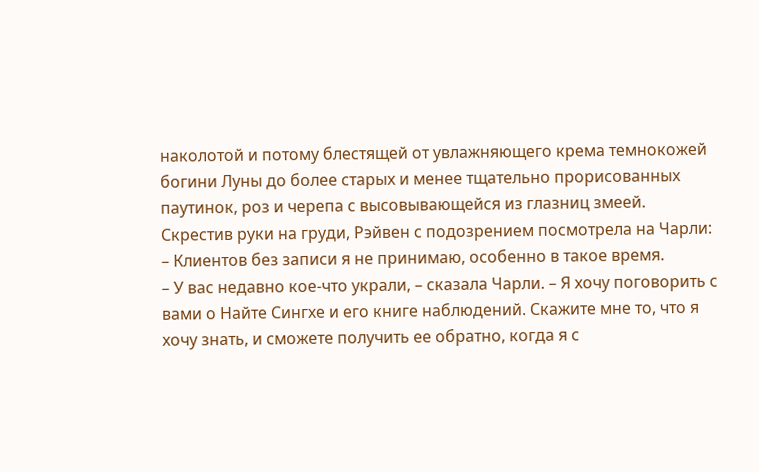наколотой и потому блестящей от увлажняющего крема темнокожей богини Луны до более старых и менее тщательно прорисованных паутинок, роз и черепа с высовывающейся из глазниц змеей.
Скрестив руки на груди, Рэйвен с подозрением посмотрела на Чарли:
– Клиентов без записи я не принимаю, особенно в такое время.
– У вас недавно кое-что украли, – сказала Чарли. – Я хочу поговорить с вами о Найте Сингхе и его книге наблюдений. Скажите мне то, что я хочу знать, и сможете получить ее обратно, когда я с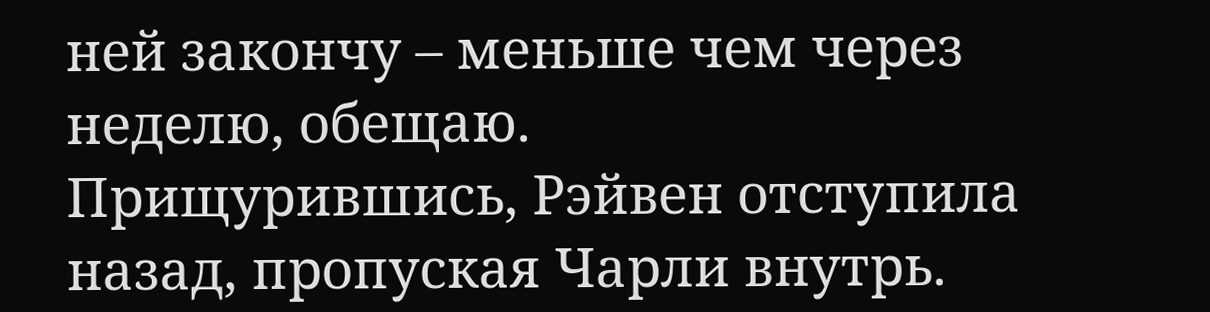ней закончу – меньше чем через неделю, обещаю.
Прищурившись, Рэйвен отступила назад, пропуская Чарли внутрь.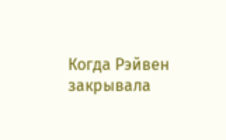Когда Рэйвен закрывала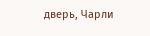дверь, Чарли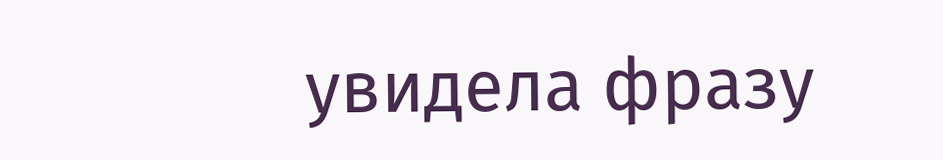увидела фразу